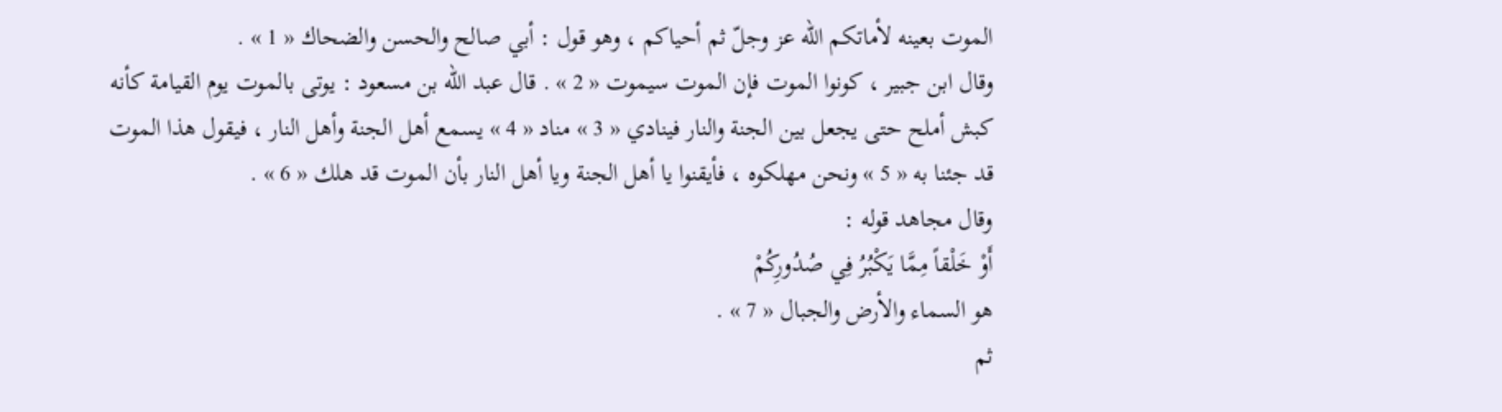الموت بعينه لأماتكم اللّه عز وجلّ ثم أحياكم ، وهو قول : أبي صالح والحسن والضحاك « 1 » .
وقال ابن جبير ، كونوا الموت فإن الموت سيموت « 2 » . قال عبد اللّه بن مسعود : يوتى بالموت يوم القيامة كأنه كبش أملح حتى يجعل بين الجنة والنار فينادي « 3 » مناد « 4 » يسمع أهل الجنة وأهل النار ، فيقول هذا الموت قد جئنا به « 5 » ونحن مهلكوه ، فأيقنوا يا أهل الجنة ويا أهل النار بأن الموت قد هلك « 6 » .
وقال مجاهد قوله :
أَوْ خَلْقاً مِمَّا يَكْبُرُ فِي صُدُورِكُمْ
هو السماء والأرض والجبال « 7 » .
ثم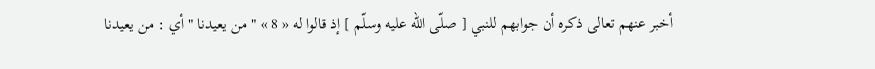أخبر عنهم تعالى ذكره أن جوابهم للنبي [ صلّى اللّه عليه وسلّم ] إذ قالوا له « 8 » " من يعيدنا " أي : من يعيدنا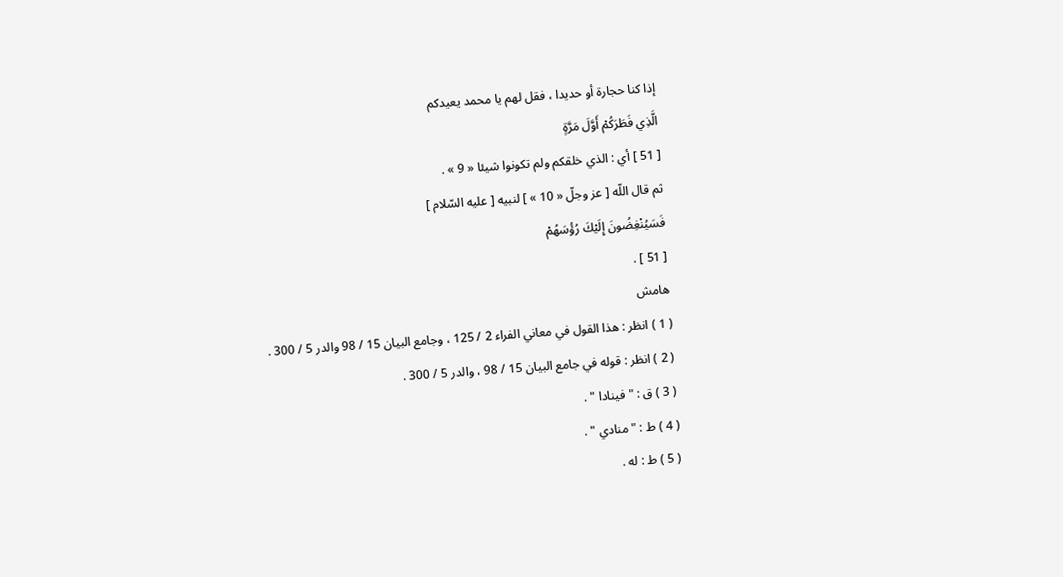إذا كنا حجارة أو حديدا ، فقل لهم يا محمد يعيدكم
الَّذِي فَطَرَكُمْ أَوَّلَ مَرَّةٍ
[ 51 ] أي : الذي خلقكم ولم تكونوا شيئا « 9 » .
ثم قال اللّه [ عز وجلّ « 10 » ] لنبيه [ عليه السّلام ]
فَسَيُنْغِضُونَ إِلَيْكَ رُؤُسَهُمْ
[ 51 ] .
هامش
( 1 ) انظر : هذا القول في معاني الفراء 2 / 125 ، وجامع البيان 15 / 98 والدر 5 / 300 .
( 2 ) انظر : قوله في جامع البيان 15 / 98 ، والدر 5 / 300 .
( 3 ) ق : " فينادا " .
( 4 ) ط : " منادي " .
( 5 ) ط : له .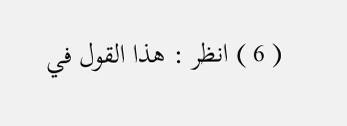( 6 ) انظر : هذا القول في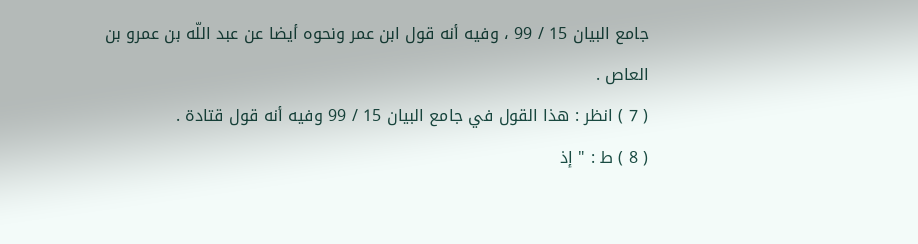جامع البيان 15 / 99 ، وفيه أنه قول ابن عمر ونحوه أيضا عن عبد اللّه بن عمرو بن العاص .
( 7 ) انظر : هذا القول في جامع البيان 15 / 99 وفيه أنه قول قتادة .
( 8 ) ط : " إذ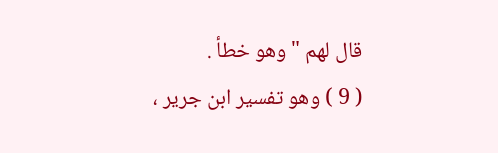قال لهم " وهو خطأ .
( 9 ) وهو تفسير ابن جرير ،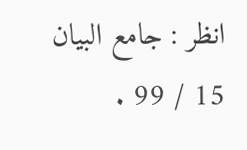انظر : جامع البيان 15 / 99 .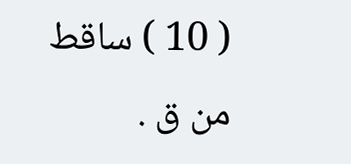( 10 ) ساقط من ق .